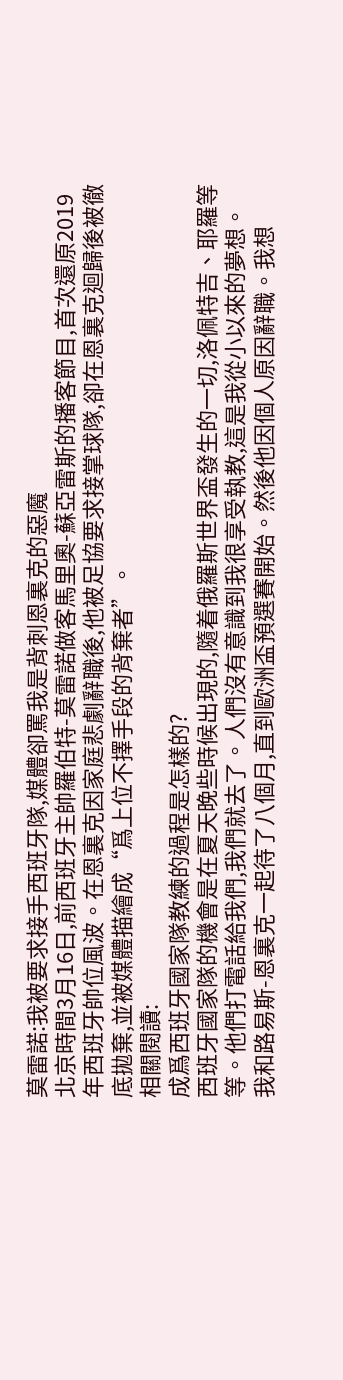莫雷諾:我被要求接手西班牙隊,媒體卻罵我是背刺恩裏克的惡魔
北京時間3月16日,前西班牙主帥羅伯特-莫雷諾做客馬里奧-蘇亞雷斯的播客節目,首次還原2019年西班牙帥位風波。在恩裏克因家庭悲劇辭職後,他被足協要求接掌球隊,卻在恩裏克迴歸後被徹底拋棄,並被媒體描繪成“爲上位不擇手段的背棄者”。
相關閱讀:
成爲西班牙國家隊教練的過程是怎樣的?
西班牙國家隊的機會是在夏天晚些時候出現的,隨着俄羅斯世界盃發生的一切,洛佩特吉、耶羅等等。他們打電話給我們,我們就去了。人們沒有意識到我很享受執教,這是我從小以來的夢想。
我和路易斯-恩裏克一起待了八個月,直到歐洲盃預選賽開始。然後他因個人原因辭職。我想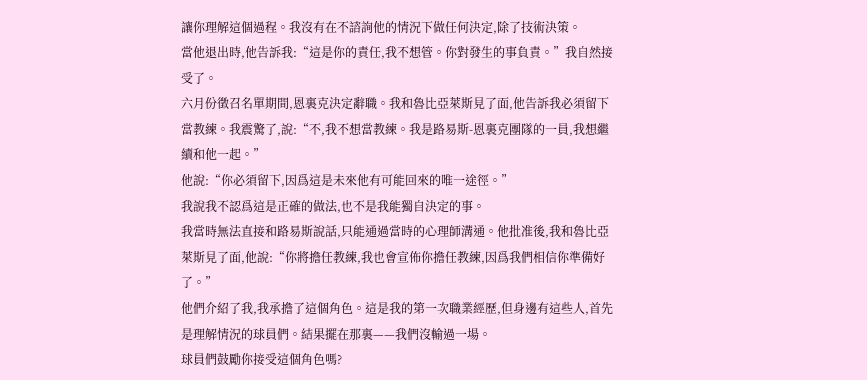讓你理解這個過程。我沒有在不諮詢他的情況下做任何決定,除了技術決策。
當他退出時,他告訴我:“這是你的責任,我不想管。你對發生的事負責。”我自然接受了。
六月份徵召名單期間,恩裏克決定辭職。我和魯比亞萊斯見了面,他告訴我必須留下當教練。我震驚了,說:“不,我不想當教練。我是路易斯-恩裏克團隊的一員,我想繼續和他一起。”
他說:“你必須留下,因爲這是未來他有可能回來的唯一途徑。”
我說我不認爲這是正確的做法,也不是我能獨自決定的事。
我當時無法直接和路易斯說話,只能通過當時的心理師溝通。他批准後,我和魯比亞萊斯見了面,他說:“你將擔任教練,我也會宣佈你擔任教練,因爲我們相信你準備好了。”
他們介紹了我,我承擔了這個角色。這是我的第一次職業經歷,但身邊有這些人,首先是理解情況的球員們。結果擺在那裏——我們沒輸過一場。
球員們鼓勵你接受這個角色嗎?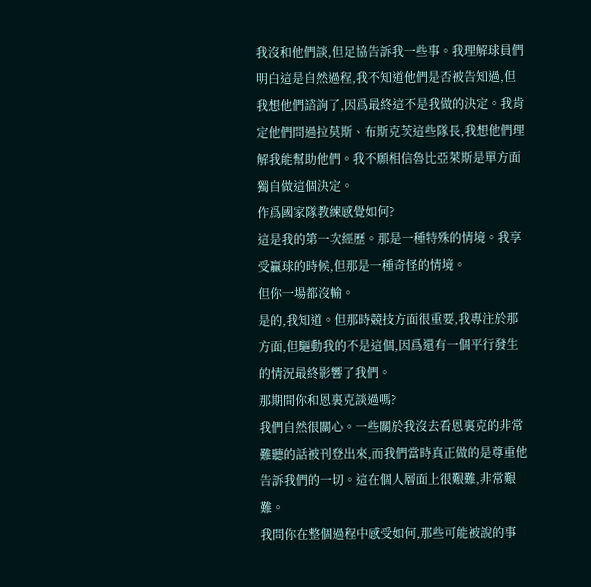我沒和他們談,但足協告訴我一些事。我理解球員們明白這是自然過程,我不知道他們是否被告知過,但我想他們諮詢了,因爲最終這不是我做的決定。我肯定他們問過拉莫斯、布斯克茨這些隊長,我想他們理解我能幫助他們。我不願相信魯比亞萊斯是單方面獨自做這個決定。
作爲國家隊教練感覺如何?
這是我的第一次經歷。那是一種特殊的情境。我享受贏球的時候,但那是一種奇怪的情境。
但你一場都沒輸。
是的,我知道。但那時競技方面很重要,我專注於那方面,但驅動我的不是這個,因爲還有一個平行發生的情況最終影響了我們。
那期間你和恩裏克談過嗎?
我們自然很關心。一些關於我沒去看恩裏克的非常難聽的話被刊登出來,而我們當時真正做的是尊重他告訴我們的一切。這在個人層面上很艱難,非常艱難。
我問你在整個過程中感受如何,那些可能被說的事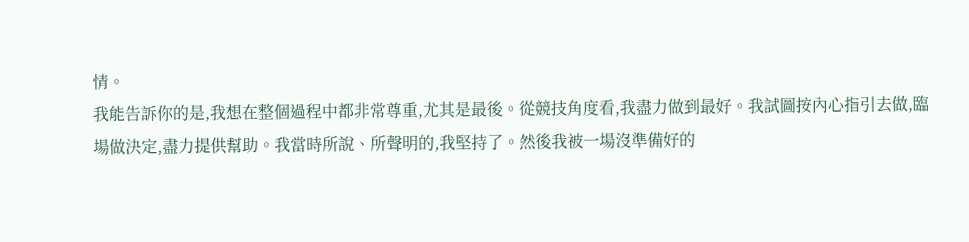情。
我能告訴你的是,我想在整個過程中都非常尊重,尤其是最後。從競技角度看,我盡力做到最好。我試圖按內心指引去做,臨場做決定,盡力提供幫助。我當時所說、所聲明的,我堅持了。然後我被一場沒準備好的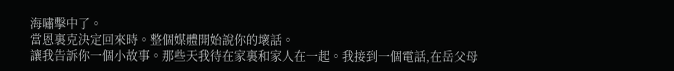海嘯擊中了。
當恩裏克決定回來時。整個媒體開始說你的壞話。
讓我告訴你一個小故事。那些天我待在家裏和家人在一起。我接到一個電話,在岳父母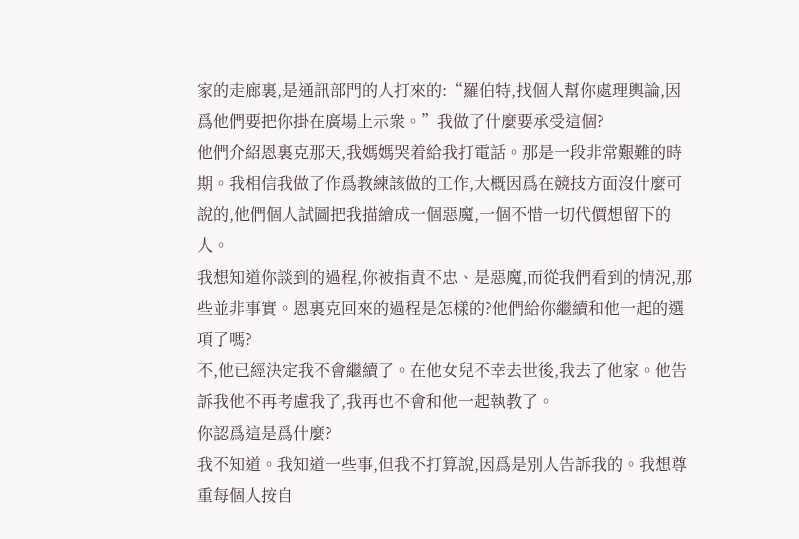家的走廊裏,是通訊部門的人打來的:“羅伯特,找個人幫你處理輿論,因爲他們要把你掛在廣場上示衆。”我做了什麼要承受這個?
他們介紹恩裏克那天,我媽媽哭着給我打電話。那是一段非常艱難的時期。我相信我做了作爲教練該做的工作,大概因爲在競技方面沒什麼可說的,他們個人試圖把我描繪成一個惡魔,一個不惜一切代價想留下的人。
我想知道你談到的過程,你被指責不忠、是惡魔,而從我們看到的情況,那些並非事實。恩裏克回來的過程是怎樣的?他們給你繼續和他一起的選項了嗎?
不,他已經決定我不會繼續了。在他女兒不幸去世後,我去了他家。他告訴我他不再考慮我了,我再也不會和他一起執教了。
你認爲這是爲什麼?
我不知道。我知道一些事,但我不打算說,因爲是別人告訴我的。我想尊重每個人按自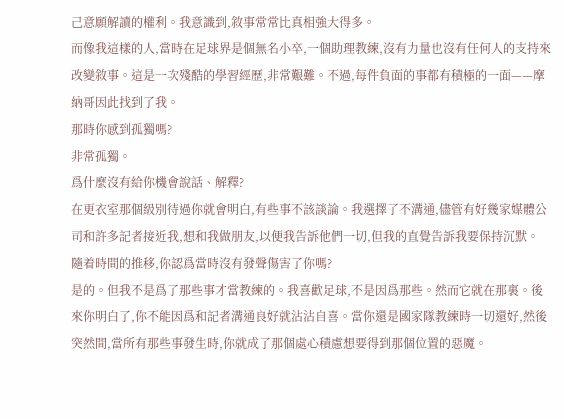己意願解讀的權利。我意識到,敘事常常比真相強大得多。
而像我這樣的人,當時在足球界是個無名小卒,一個助理教練,沒有力量也沒有任何人的支持來改變敘事。這是一次殘酷的學習經歷,非常艱難。不過,每件負面的事都有積極的一面——摩納哥因此找到了我。
那時你感到孤獨嗎?
非常孤獨。
爲什麼沒有給你機會說話、解釋?
在更衣室那個級別待過你就會明白,有些事不該談論。我選擇了不溝通,儘管有好幾家媒體公司和許多記者接近我,想和我做朋友,以便我告訴他們一切,但我的直覺告訴我要保持沉默。
隨着時間的推移,你認爲當時沒有發聲傷害了你嗎?
是的。但我不是爲了那些事才當教練的。我喜歡足球,不是因爲那些。然而它就在那裏。後來你明白了,你不能因爲和記者溝通良好就沾沾自喜。當你還是國家隊教練時一切還好,然後突然間,當所有那些事發生時,你就成了那個處心積慮想要得到那個位置的惡魔。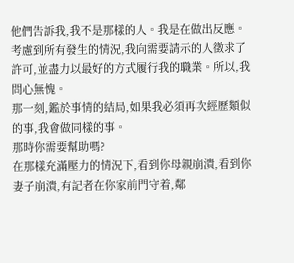他們告訴我,我不是那樣的人。我是在做出反應。考慮到所有發生的情況,我向需要請示的人徵求了許可,並盡力以最好的方式履行我的職業。所以,我問心無愧。
那一刻,鑑於事情的結局,如果我必須再次經歷類似的事,我會做同樣的事。
那時你需要幫助嗎?
在那樣充滿壓力的情況下,看到你母親崩潰,看到你妻子崩潰,有記者在你家前門守着,鄰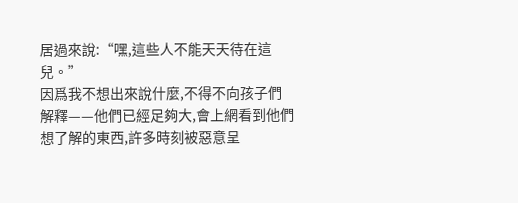居過來說:“嘿,這些人不能天天待在這兒。”
因爲我不想出來說什麼,不得不向孩子們解釋——他們已經足夠大,會上網看到他們想了解的東西,許多時刻被惡意呈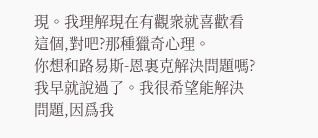現。我理解現在有觀衆就喜歡看這個,對吧?那種獵奇心理。
你想和路易斯-恩裏克解決問題嗎?
我早就說過了。我很希望能解決問題,因爲我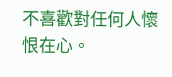不喜歡對任何人懷恨在心。